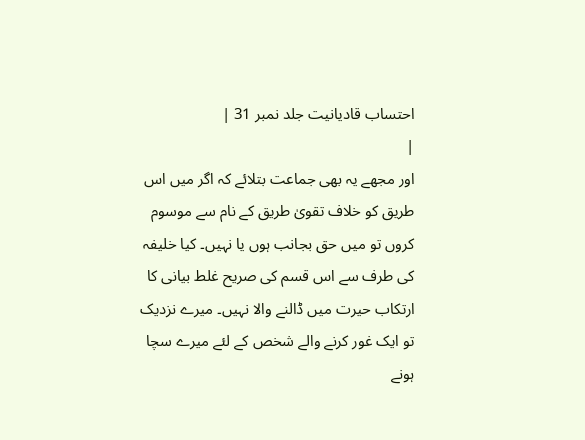احتساب قادیانیت جلد نمبر 31 |
|
اور مجھے یہ بھی جماعت بتلائے کہ اگر میں اس طریق کو خلاف تقویٰ طریق کے نام سے موسوم کروں تو میں حق بجانب ہوں یا نہیں۔ کیا خلیفہ کی طرف سے اس قسم کی صریح غلط بیانی کا ارتکاب حیرت میں ڈالنے والا نہیں۔ میرے نزدیک تو ایک غور کرنے والے شخص کے لئے میرے سچا ہونے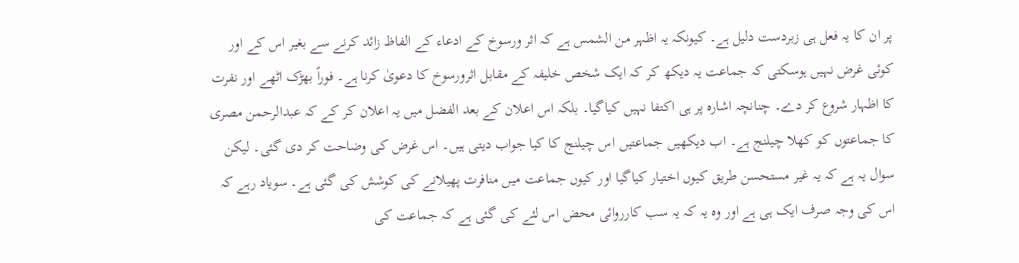پر ان کا یہ فعل ہی زبردست دلیل ہے۔ کیونکہ یہ اظہر من الشمس ہے کہ اثر ورسوخ کے ادعاء کے الفاظ زائد کرنے سے بغیر اس کے اور کوئی غرض نہیں ہوسکتی کہ جماعت یہ دیکھ کر کہ ایک شخص خلیفہ کے مقابل اثرورسوخ کا دعویٰ کرنا ہے۔ فوراً بھڑک اٹھے اور نفرت کا اظہار شروع کر دے۔ چنانچہ اشارہ پر ہی اکتفا نہیں کیاگیا۔ بلکہ اس اعلان کے بعد الفضل میں یہ اعلان کر کے کہ عبدالرحمن مصری کا جماعتوں کو کھلا چیلنج ہے۔ اب دیکھیں جماعتیں اس چیلنج کا کیا جواب دیتی ہیں۔ اس غرض کی وضاحت کر دی گئی۔ لیکن سوال یہ ہے کہ یہ غیر مستحسن طریق کیوں اختیار کیاگیا اور کیوں جماعت میں منافرت پھیلانے کی کوشش کی گئی ہے۔ سویاد رہے کہ اس کی وجہ صرف ایک ہی ہے اور وہ یہ کہ یہ سب کارروائی محض اس لئے کی گئی ہے کہ جماعت کی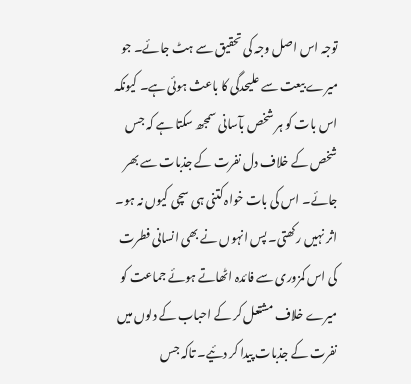توجہ اس اصل وجہ کی تحقیق سے ہٹ جائے۔ جو میرے بیعت سے علیحدگی کا باعث ہوئی ہے۔ کیونکہ اس بات کو ہر شخص بآسانی سمجھ سکتا ہے کہ جس شخص کے خلاف دل نفرت کے جذبات سے بھر جائے۔ اس کی بات خواہ کتنی ہی سچی کیوں نہ ہو۔ اثر نہیں رکھتی۔ پس انہوں نے بھی انسانی فطرت کی اس کمزوری سے فائدہ اٹھاتے ہوئے جماعت کو میرے خلاف مشتعل کر کے احباب کے دلوں میں نفرت کے جذبات پیدا کر دئیے۔ تاکہ جس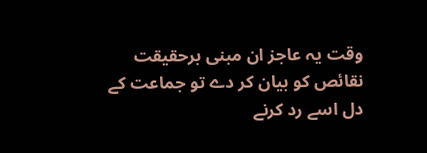وقت یہ عاجز ان مبنی برحقیقت نقائص کو بیان کر دے تو جماعت کے دل اسے رد کرنے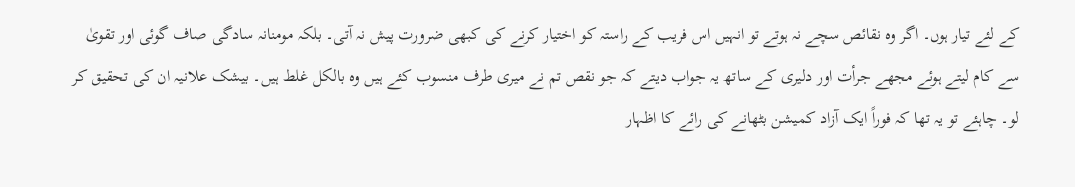کے لئے تیار ہوں۔ اگر وہ نقائص سچے نہ ہوتے تو انہیں اس فریب کے راستہ کو اختیار کرنے کی کبھی ضرورت پیش نہ آتی۔ بلکہ مومنانہ سادگی صاف گوئی اور تقویٰ سے کام لیتے ہوئے مجھے جرأت اور دلیری کے ساتھ یہ جواب دیتے کہ جو نقص تم نے میری طرف منسوب کئے ہیں وہ بالکل غلط ہیں۔ بیشک علانیہ ان کی تحقیق کر لو۔ چاہئے تو یہ تھا کہ فوراً ایک آزاد کمیشن بٹھانے کی رائے کا اظہار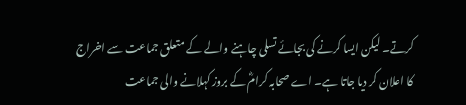کرتے۔ لیکن ایسا کرنے کی بجائے تسلی چاہنے والے کے متعلق جماعت سے اخراج کا اعلان کر دیا جاتا ہے۔ اے صحابہ کرامؓ کے بروز کہلانے والی جماعت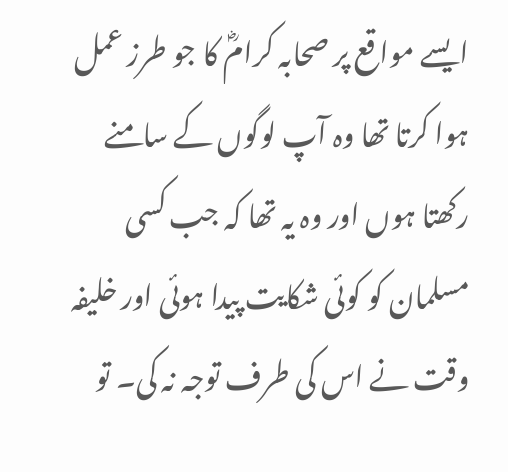ایسے مواقع پر صحابہ کرامؓ کا جو طرز عمل ہوا کرتا تھا وہ آپ لوگوں کے سامنے رکھتا ہوں اور وہ یہ تھا کہ جب کسی مسلمان کو کوئی شکایت پیدا ہوئی اور خلیفہ وقت نے اس کی طرف توجہ نہ کی۔ تو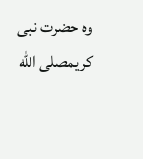وہ حضرت نبی کریمصلى الله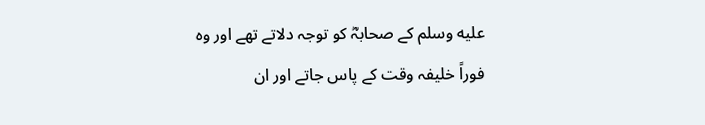عليه وسلم کے صحابہؓ کو توجہ دلاتے تھے اور وہ فوراً خلیفہ وقت کے پاس جاتے اور ان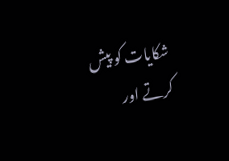شکایات کو پیش کرتے اور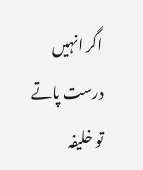اگر انہیں درست پاتے تو خلیفہ